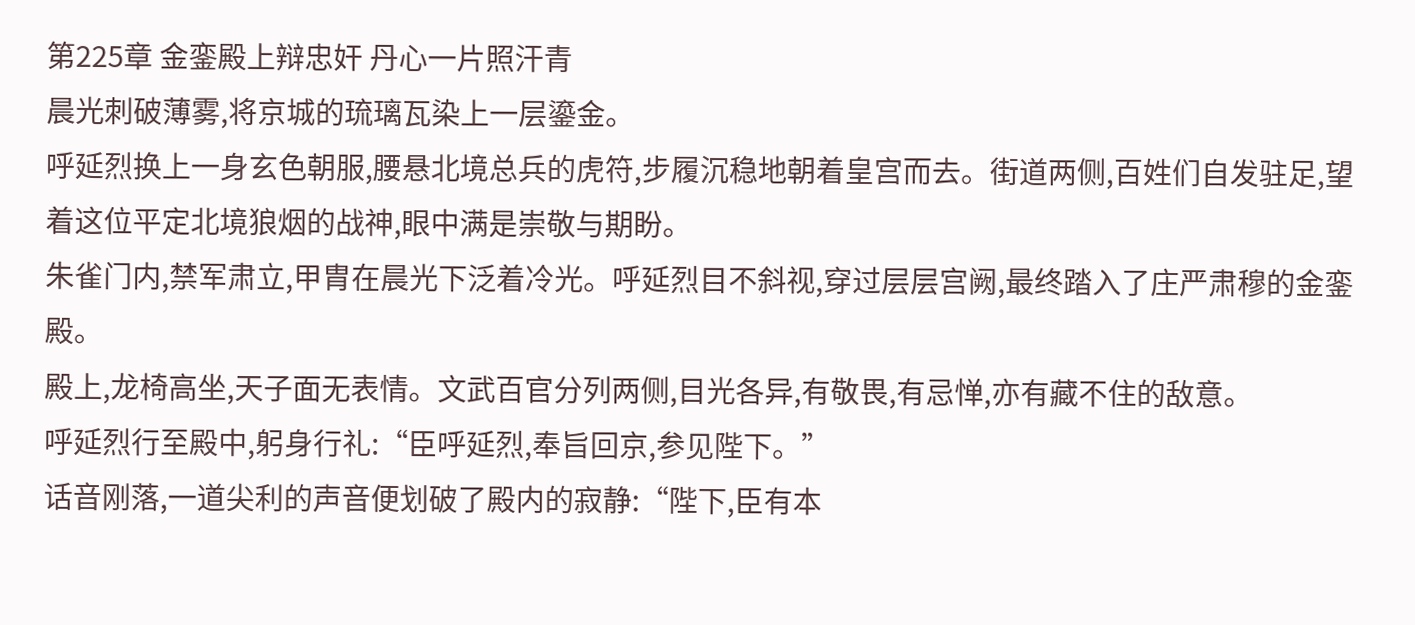第225章 金銮殿上辩忠奸 丹心一片照汗青
晨光刺破薄雾,将京城的琉璃瓦染上一层鎏金。
呼延烈换上一身玄色朝服,腰悬北境总兵的虎符,步履沉稳地朝着皇宫而去。街道两侧,百姓们自发驻足,望着这位平定北境狼烟的战神,眼中满是崇敬与期盼。
朱雀门内,禁军肃立,甲胄在晨光下泛着冷光。呼延烈目不斜视,穿过层层宫阙,最终踏入了庄严肃穆的金銮殿。
殿上,龙椅高坐,天子面无表情。文武百官分列两侧,目光各异,有敬畏,有忌惮,亦有藏不住的敌意。
呼延烈行至殿中,躬身行礼:“臣呼延烈,奉旨回京,参见陛下。”
话音刚落,一道尖利的声音便划破了殿内的寂静:“陛下,臣有本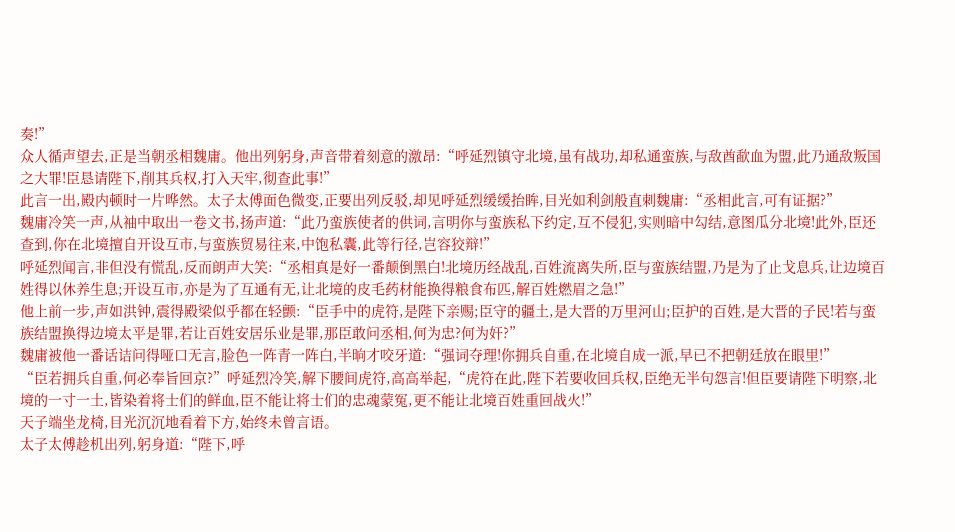奏!”
众人循声望去,正是当朝丞相魏庸。他出列躬身,声音带着刻意的激昂:“呼延烈镇守北境,虽有战功,却私通蛮族,与敌酋歃血为盟,此乃通敌叛国之大罪!臣恳请陛下,削其兵权,打入天牢,彻查此事!”
此言一出,殿内顿时一片哗然。太子太傅面色微变,正要出列反驳,却见呼延烈缓缓抬眸,目光如利剑般直刺魏庸:“丞相此言,可有证据?”
魏庸冷笑一声,从袖中取出一卷文书,扬声道:“此乃蛮族使者的供词,言明你与蛮族私下约定,互不侵犯,实则暗中勾结,意图瓜分北境!此外,臣还查到,你在北境擅自开设互市,与蛮族贸易往来,中饱私囊,此等行径,岂容狡辩!”
呼延烈闻言,非但没有慌乱,反而朗声大笑:“丞相真是好一番颠倒黑白!北境历经战乱,百姓流离失所,臣与蛮族结盟,乃是为了止戈息兵,让边境百姓得以休养生息;开设互市,亦是为了互通有无,让北境的皮毛药材能换得粮食布匹,解百姓燃眉之急!”
他上前一步,声如洪钟,震得殿梁似乎都在轻颤:“臣手中的虎符,是陛下亲赐;臣守的疆土,是大晋的万里河山;臣护的百姓,是大晋的子民!若与蛮族结盟换得边境太平是罪,若让百姓安居乐业是罪,那臣敢问丞相,何为忠?何为奸?”
魏庸被他一番话诘问得哑口无言,脸色一阵青一阵白,半晌才咬牙道:“强词夺理!你拥兵自重,在北境自成一派,早已不把朝廷放在眼里!”
“臣若拥兵自重,何必奉旨回京?”呼延烈冷笑,解下腰间虎符,高高举起,“虎符在此,陛下若要收回兵权,臣绝无半句怨言!但臣要请陛下明察,北境的一寸一土,皆染着将士们的鲜血,臣不能让将士们的忠魂蒙冤,更不能让北境百姓重回战火!”
天子端坐龙椅,目光沉沉地看着下方,始终未曾言语。
太子太傅趁机出列,躬身道:“陛下,呼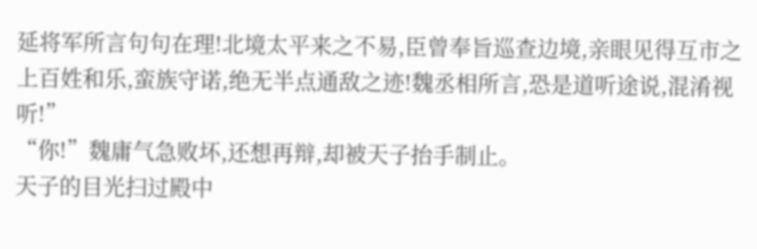延将军所言句句在理!北境太平来之不易,臣曾奉旨巡查边境,亲眼见得互市之上百姓和乐,蛮族守诺,绝无半点通敌之迹!魏丞相所言,恐是道听途说,混淆视听!”
“你!”魏庸气急败坏,还想再辩,却被天子抬手制止。
天子的目光扫过殿中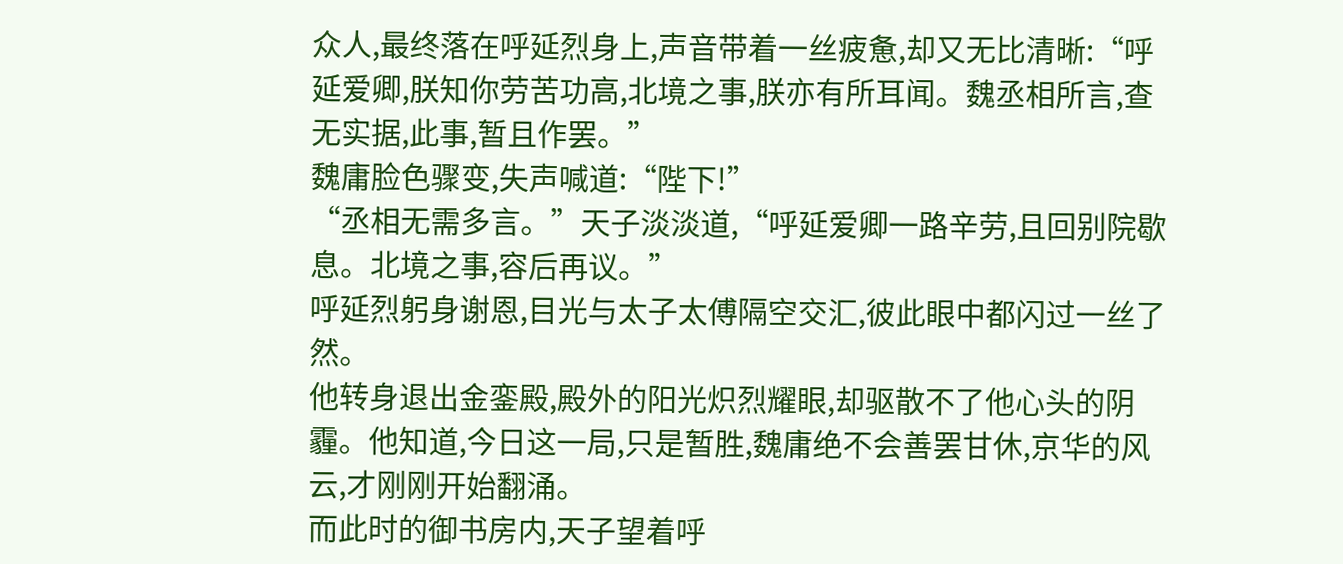众人,最终落在呼延烈身上,声音带着一丝疲惫,却又无比清晰:“呼延爱卿,朕知你劳苦功高,北境之事,朕亦有所耳闻。魏丞相所言,查无实据,此事,暂且作罢。”
魏庸脸色骤变,失声喊道:“陛下!”
“丞相无需多言。”天子淡淡道,“呼延爱卿一路辛劳,且回别院歇息。北境之事,容后再议。”
呼延烈躬身谢恩,目光与太子太傅隔空交汇,彼此眼中都闪过一丝了然。
他转身退出金銮殿,殿外的阳光炽烈耀眼,却驱散不了他心头的阴霾。他知道,今日这一局,只是暂胜,魏庸绝不会善罢甘休,京华的风云,才刚刚开始翻涌。
而此时的御书房内,天子望着呼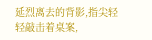延烈离去的背影,指尖轻轻敲击着桌案,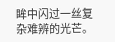眸中闪过一丝复杂难辨的光芒。